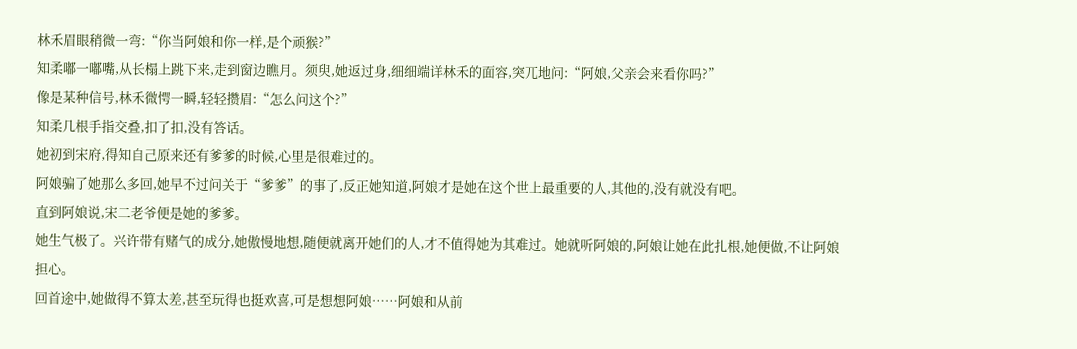林禾眉眼稍微一弯:“你当阿娘和你一样,是个顽猴?”
知柔嘟一嘟嘴,从长榻上跳下来,走到窗边瞧月。须臾,她返过身,细细端详林禾的面容,突兀地问:“阿娘,父亲会来看你吗?”
像是某种信号,林禾微愕一瞬,轻轻攒眉:“怎么问这个?”
知柔几根手指交叠,扣了扣,没有答话。
她初到宋府,得知自己原来还有爹爹的时候,心里是很难过的。
阿娘骗了她那么多回,她早不过问关于“爹爹”的事了,反正她知道,阿娘才是她在这个世上最重要的人,其他的,没有就没有吧。
直到阿娘说,宋二老爷便是她的爹爹。
她生气极了。兴许带有赌气的成分,她傲慢地想,随便就离开她们的人,才不值得她为其难过。她就听阿娘的,阿娘让她在此扎根,她便做,不让阿娘担心。
回首途中,她做得不算太差,甚至玩得也挺欢喜,可是想想阿娘……阿娘和从前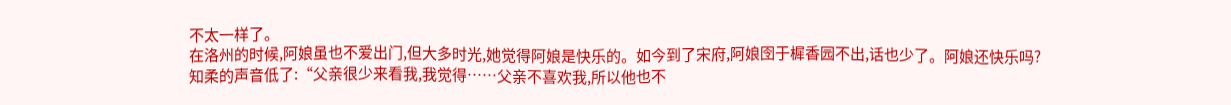不太一样了。
在洛州的时候,阿娘虽也不爱出门,但大多时光,她觉得阿娘是快乐的。如今到了宋府,阿娘囹于樨香园不出,话也少了。阿娘还快乐吗?
知柔的声音低了:“父亲很少来看我,我觉得……父亲不喜欢我,所以他也不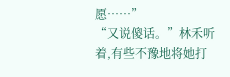愿……”
“又说傻话。”林禾听着,有些不豫地将她打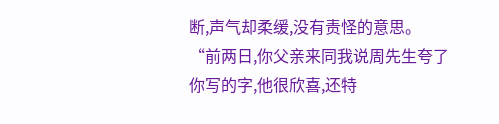断,声气却柔缓,没有责怪的意思。
“前两日,你父亲来同我说周先生夸了你写的字,他很欣喜,还特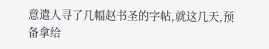意遣人寻了几幅赵书圣的字帖,就这几天,预备拿给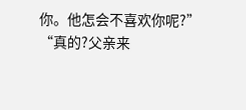你。他怎会不喜欢你呢?”
“真的?父亲来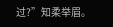过?”知柔举眉。